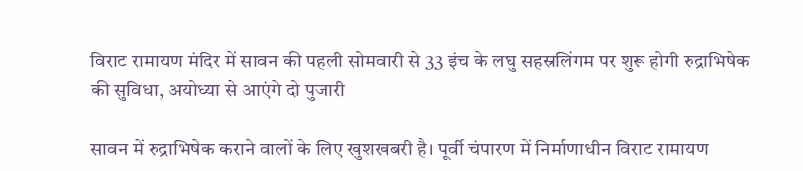विराट रामायण मंदिर में सावन की पहली सोमवारी से 33 इंच के लघु सहस्रलिंगम पर शुरू होगी रुद्राभिषेक की सुविधा, अयोध्या से आएंगे दो पुजारी

सावन में रुद्राभिषेक कराने वालों के लिए खुशखबरी है। पूर्वी चंपारण में निर्माणाधीन विराट रामायण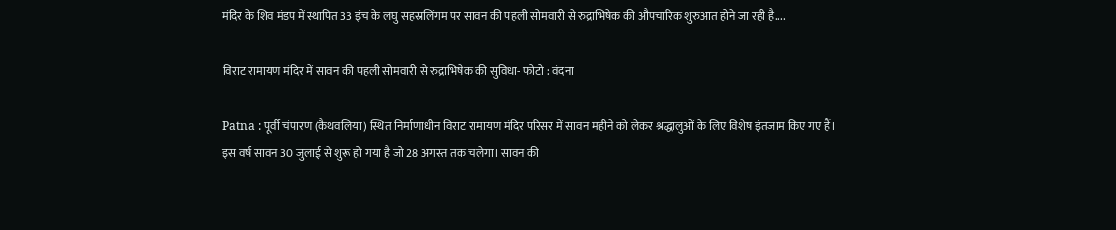मंदिर के शिव मंडप में स्थापित 33 इंच के लघु सहस्रलिंगम पर सावन की पहली सोमवारी से रुद्राभिषेक की औपचारिक शुरुआत होने जा रही है....

विराट रामायण मंदिर में सावन की पहली सोमवारी से रुद्राभिषेक की सुविधा- फोटो : वंदना

Patna : पूर्वी चंपारण (कैथवलिया) स्थित निर्माणाधीन विराट रामायण मंदिर परिसर में सावन महीने को लेकर श्रद्धालुओं के लिए विशेष इंतजाम किए गए हैं। इस वर्ष सावन 30 जुलाई से शुरू हो गया है जो 28 अगस्त तक चलेगा। सावन की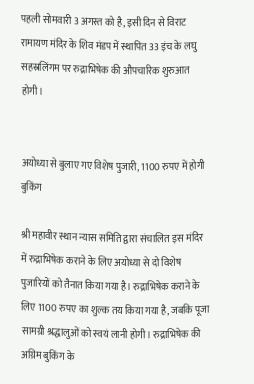पहली सोमवारी 3 अगस्त को है, इसी दिन से विराट रामायण मंदिर के शिव मंडप में स्थापित 33 इंच के लघु सहस्रलिंगम पर रुद्राभिषेक की औपचारिक शुरुआत होगी।


अयोध्या से बुलाए गए विशेष पुजारी, 1100 रुपए में होगी बुकिंग

श्री महावीर स्थान न्यास समिति द्वारा संचालित इस मंदिर में रुद्राभिषेक कराने के लिए अयोध्या से दो विशेष पुजारियों को तैनात किया गया है। रुद्राभिषेक कराने के लिए 1100 रुपए का शुल्क तय किया गया है, जबकि पूजा सामग्री श्रद्धालुओं को स्वयं लानी होगी। रुद्राभिषेक की अग्रिम बुकिंग के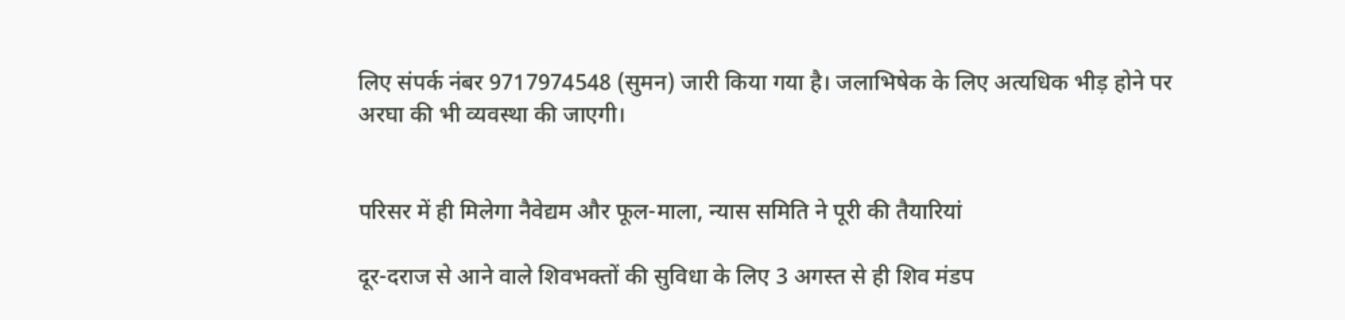लिए संपर्क नंबर 9717974548 (सुमन) जारी किया गया है। जलाभिषेक के लिए अत्यधिक भीड़ होने पर अरघा की भी व्यवस्था की जाएगी।


परिसर में ही मिलेगा नैवेद्यम और फूल-माला, न्यास समिति ने पूरी की तैयारियां

दूर-दराज से आने वाले शिवभक्तों की सुविधा के लिए 3 अगस्त से ही शिव मंडप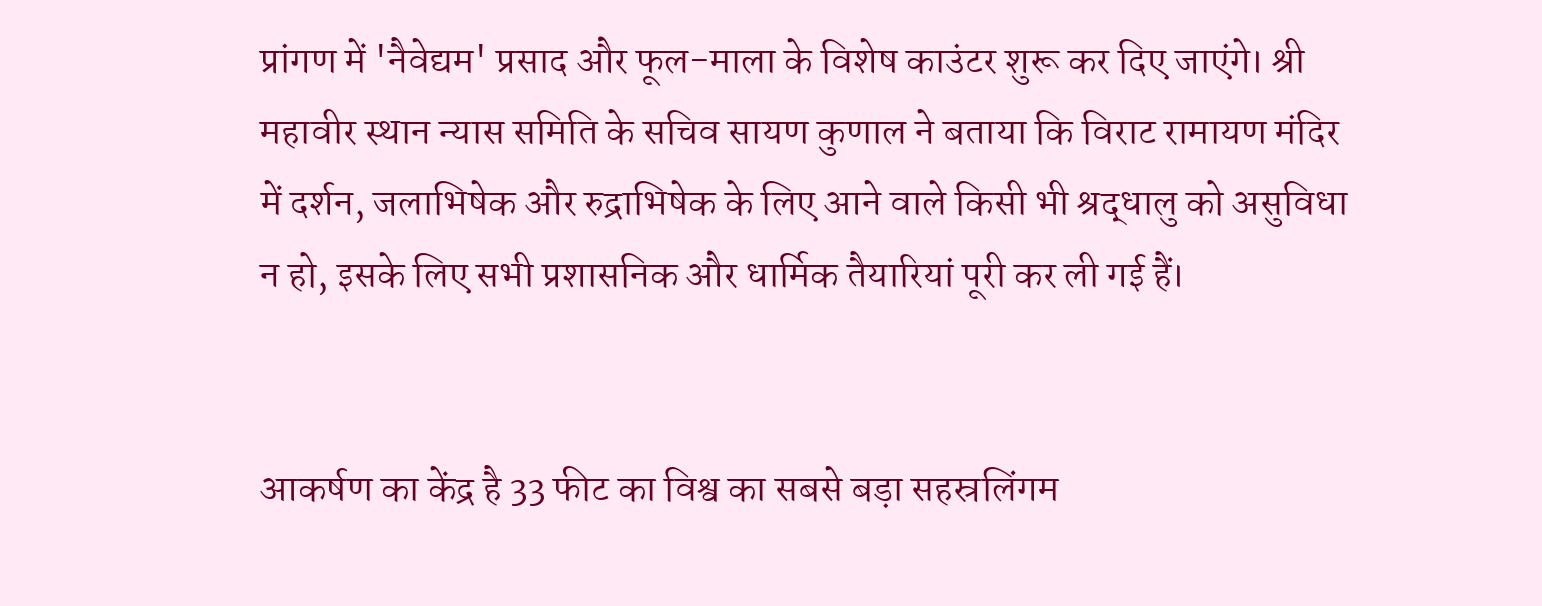प्रांगण में 'नैवेद्यम' प्रसाद और फूल-माला के विशेष काउंटर शुरू कर दिए जाएंगे। श्री महावीर स्थान न्यास समिति के सचिव सायण कुणाल ने बताया कि विराट रामायण मंदिर में दर्शन, जलाभिषेक और रुद्राभिषेक के लिए आने वाले किसी भी श्रद्धालु को असुविधा न हो, इसके लिए सभी प्रशासनिक और धार्मिक तैयारियां पूरी कर ली गई हैं।


आकर्षण का केंद्र है 33 फीट का विश्व का सबसे बड़ा सहस्रलिंगम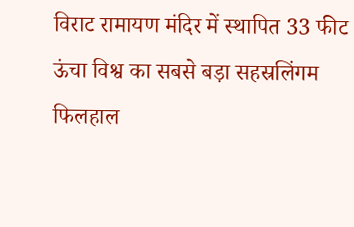विराट रामायण मंदिर में स्थापित 33 फीट ऊंचा विश्व का सबसे बड़ा सहस्रलिंगम फिलहाल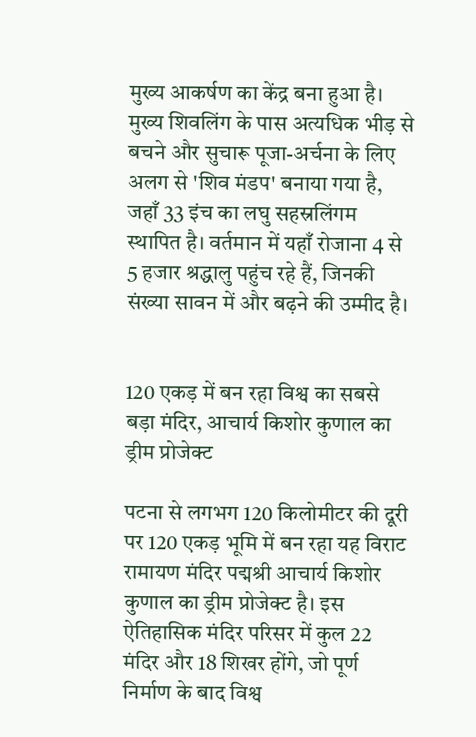मुख्य आकर्षण का केंद्र बना हुआ है। मुख्य शिवलिंग के पास अत्यधिक भीड़ से बचने और सुचारू पूजा-अर्चना के लिए अलग से 'शिव मंडप' बनाया गया है, जहाँ 33 इंच का लघु सहस्रलिंगम स्थापित है। वर्तमान में यहाँ रोजाना 4 से 5 हजार श्रद्धालु पहुंच रहे हैं, जिनकी संख्या सावन में और बढ़ने की उम्मीद है।


120 एकड़ में बन रहा विश्व का सबसे बड़ा मंदिर, आचार्य किशोर कुणाल का ड्रीम प्रोजेक्ट

पटना से लगभग 120 किलोमीटर की दूरी पर 120 एकड़ भूमि में बन रहा यह विराट रामायण मंदिर पद्मश्री आचार्य किशोर कुणाल का ड्रीम प्रोजेक्ट है। इस ऐतिहासिक मंदिर परिसर में कुल 22 मंदिर और 18 शिखर होंगे, जो पूर्ण निर्माण के बाद विश्व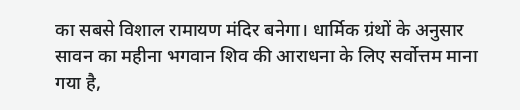का सबसे विशाल रामायण मंदिर बनेगा। धार्मिक ग्रंथों के अनुसार सावन का महीना भगवान शिव की आराधना के लिए सर्वोत्तम माना गया है,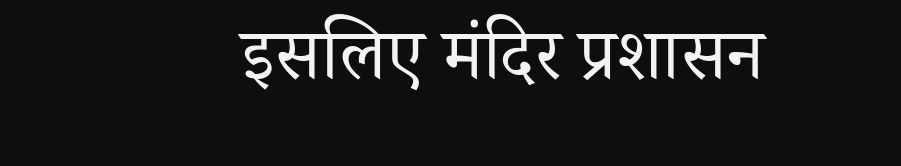इसलिए मंदिर प्रशासन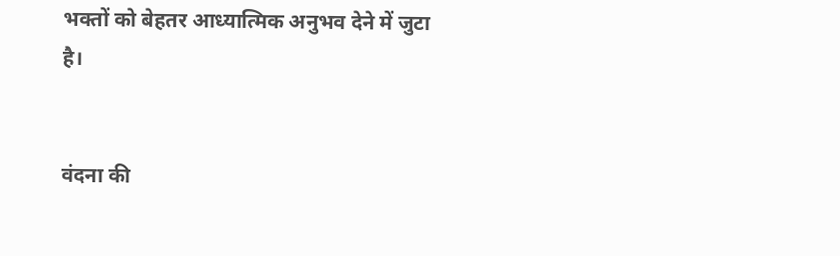भक्तों को बेहतर आध्यात्मिक अनुभव देने में जुटा है।


वंदना की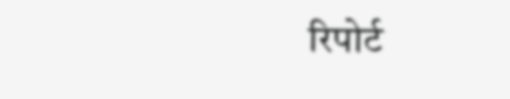रिपोर्ट